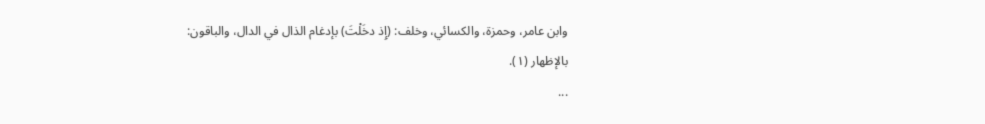وابن عامر، وحمزة، والكسائي، وخلف: (إِذ دخَلْتَ) بإدغام الذال في الدال، والباقون: بالإظهار (١).
...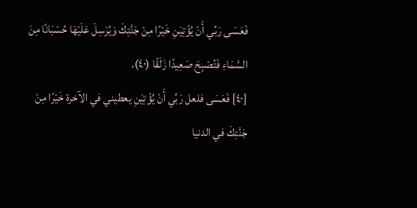فَعَسَى رَبِّي أَنْ يُؤْتِيَنِ خَيْرًا مِنْ جَنَّتِكَ وَيُرْسِلَ عَلَيْهَا حُسْبَانًا مِنَ السَّمَاءِ فَتُصْبِحَ صَعِيدًا زَلَقًا (٤٠).
[٤٠] فَعَسَى فلعل رَبِّي أَنْ يُؤْتِيَنِ يعطيني في الآخرة خَيْرًا مِنْ جَنَّتِكَ في الدنيا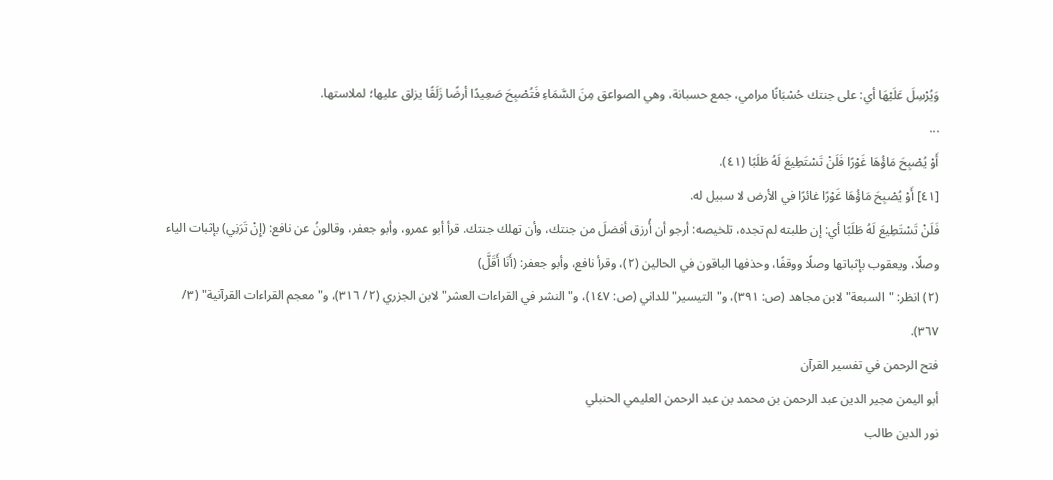وَيُرْسِلَ عَلَيْهَا أي: على جنتك حُسْبَانًا مرامي، جمع حسبانة، وهي الصواعق مِنَ السَّمَاءِ فَتُصْبِحَ صَعِيدًا أرضًا زَلَقًا يزلق عليها؛ لملاستها.
...
أَوْ يُصْبِحَ مَاؤُهَا غَوْرًا فَلَنْ تَسْتَطِيعَ لَهُ طَلَبًا (٤١).
[٤١] أَوْ يُصْبِحَ مَاؤُهَا غَوْرًا غائرًا في الأرض لا سبيل له.
فَلَنْ تَسْتَطِيعَ لَهُ طَلَبًا أي: إن طلبته لم تجده، تلخيصه: أرجو أن أُرزق أفضلَ من جنتك، وأن تهلك جنتك. قرأ أبو عمرو، وأبو جعفر، وقالونُ عن نافع: (إِنْ تَرَنِي) بإثبات الياء وصلًا، ويعقوب بإثباتها وصلًا ووقفًا، وحذفها الباقون في الحالين (٢)، وقرأ نافع، وأبو جعفر: (أَنَا أَقَلَّ)
(٢) انظر: "السبعة" لابن مجاهد (ص: ٣٩١)، و"التيسير" للداني (ص: ١٤٧)، و"النشر في القراءات العشر" لابن الجزري (٢/ ٣١٦)، و"معجم القراءات القرآنية" (٣/ ٣٦٧).
فتح الرحمن في تفسير القرآن
أبو اليمن مجير الدين عبد الرحمن بن محمد بن عبد الرحمن العليمي الحنبلي
نور الدين طالب